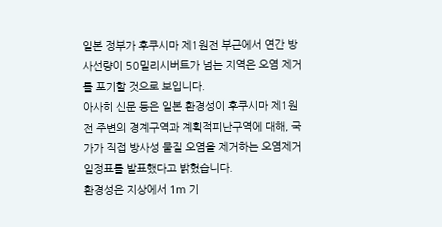일본 정부가 후쿠시마 제1원전 부근에서 연간 방사선량이 50밀리시버트가 넘는 지역은 오염 제거를 포기할 것으로 보입니다.
아사히 신문 등은 일본 환경성이 후쿠시마 제1원전 주변의 경계구역과 계획적피난구역에 대해, 국가가 직접 방사성 물질 오염을 제거하는 오염제거 일정표를 발표했다고 밝혔습니다.
환경성은 지상에서 1m 기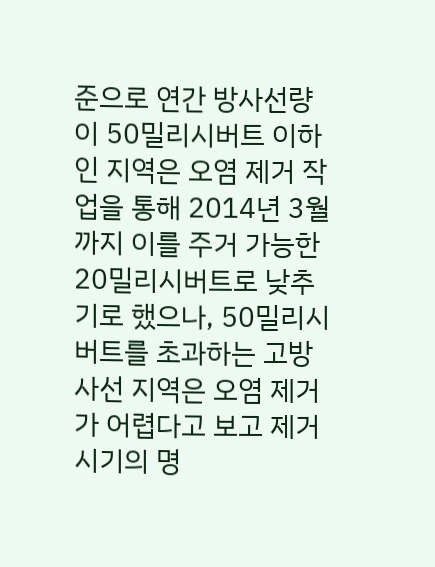준으로 연간 방사선량이 50밀리시버트 이하인 지역은 오염 제거 작업을 통해 2014년 3월까지 이를 주거 가능한 20밀리시버트로 낮추기로 했으나, 50밀리시버트를 초과하는 고방사선 지역은 오염 제거가 어렵다고 보고 제거 시기의 명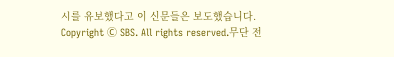시를 유보했다고 이 신문들은 보도했습니다.
Copyright Ⓒ SBS. All rights reserved.무단 전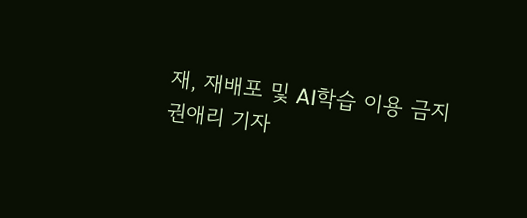재, 재배포 및 AI학습 이용 금지
권애리 기자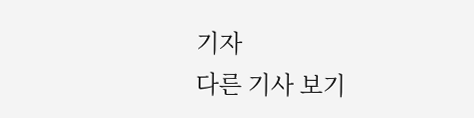기자
다른 기사 보기